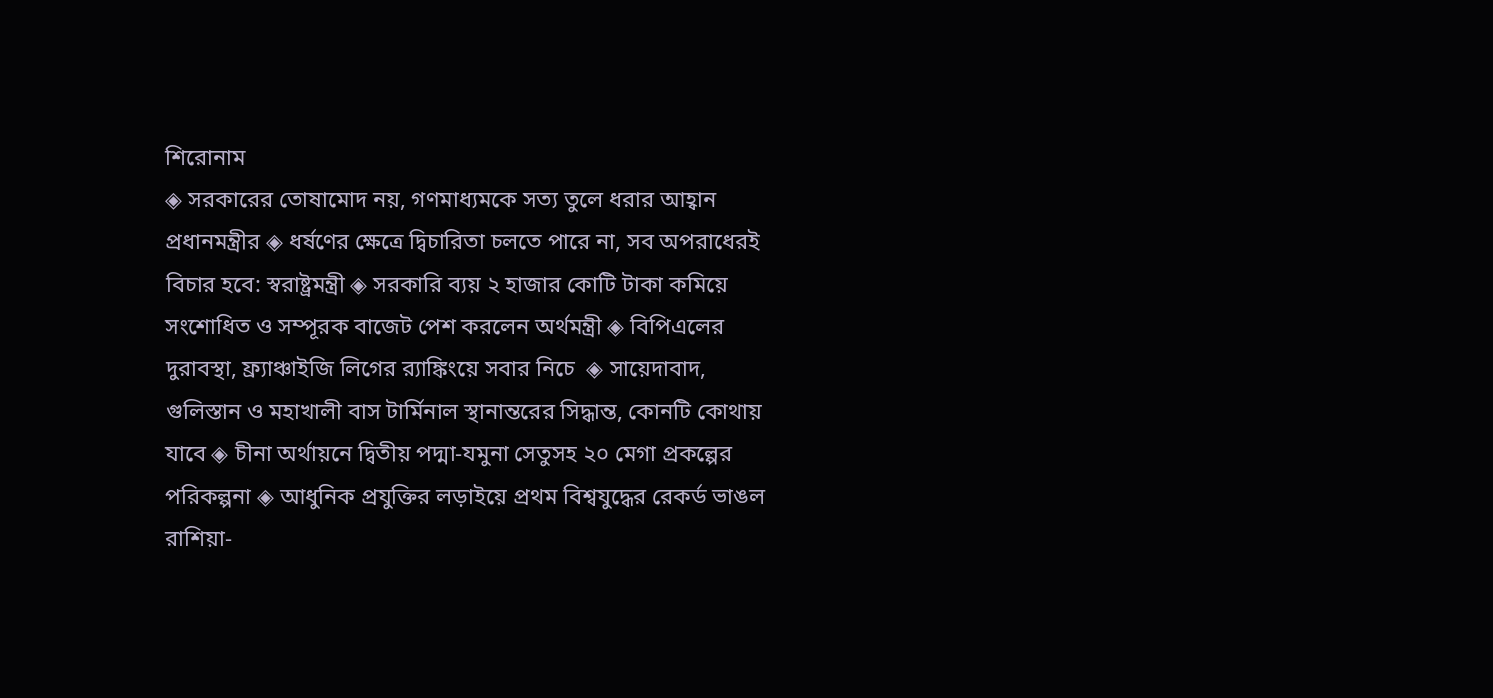শিরোনাম
◈ সরকারের তোষামোদ নয়, গণমাধ্যমকে সত্য তুলে ধরার আহ্বান প্রধানমন্ত্রীর ◈ ধর্ষণের ক্ষেত্রে দ্বিচারিতা চলতে পারে না, সব অপরাধেরই বিচার হবে: স্বরাষ্ট্রমন্ত্রী ◈ সরকারি ব্যয় ২ হাজার কোটি টাকা কমিয়ে সংশোধিত ও সম্পূরক বাজেট পেশ করলেন অর্থমন্ত্রী ◈ বি‌পিএলের দুরাবস্থা, ফ্র্যাঞ্চাইজি লিগের র‍্যাঙ্কিংয়ে সবার নিচে  ◈ সায়েদাবাদ, গুলিস্তান ও মহাখালী বাস টার্মিনাল স্থানান্তরের সিদ্ধান্ত, কোনটি কোথায় যাবে ◈ চীনা অর্থায়নে দ্বিতীয় পদ্মা-যমুনা সেতুসহ ২০ মেগা প্রকল্পের পরিকল্পনা ◈ আধুনিক প্রযুক্তির লড়াইয়ে প্রথম বিশ্বযুদ্ধের রেকর্ড ভাঙল রাশিয়া-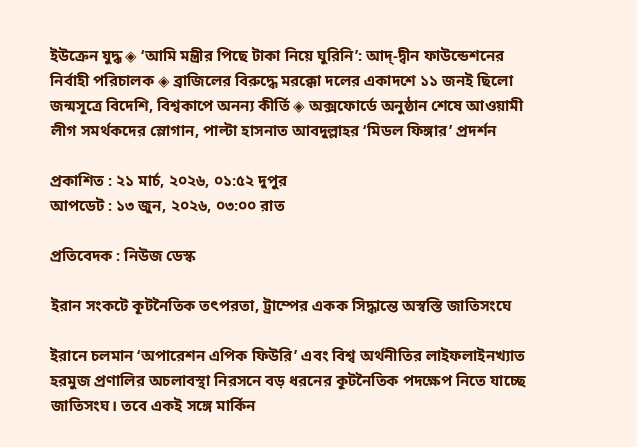ইউক্রেন যুদ্ধ ◈ ‘আমি মন্ত্রীর পিছে টাকা নিয়ে ঘুরিনি’: আদ্-দ্বীন ফাউন্ডেশনের নির্বাহী পরিচালক ◈ ব্রা‌জি‌লের বিরু‌দ্ধে মর‌ক্কো দ‌লের একাদশে ১১ জনই ছি‌লো জন্মসূত্রে বিদেশি, বিশ্বকাপে অনন্য কীর্তি ◈ অক্সফোর্ডে অনুষ্ঠান শেষে আওয়ামী লীগ সমর্থকদের স্লোগান, পাল্টা হাসনাত আবদুল্লাহর ‘মিডল ফিঙ্গার’ প্রদর্শন

প্রকাশিত : ২১ মার্চ, ২০২৬, ০১:৫২ দুপুর
আপডেট : ১৩ জুন, ২০২৬, ০৩:০০ রাত

প্রতিবেদক : নিউজ ডেস্ক

ইরান সংকটে কূটনৈতিক তৎপরতা, ট্রাম্পের একক সিদ্ধান্তে অস্বস্তি জাতিসংঘে

ইরানে চলমান ‘অপারেশন এপিক ফিউরি’ এবং বিশ্ব অর্থনীতির লাইফলাইনখ্যাত হরমুজ প্রণালির অচলাবস্থা নিরসনে বড় ধরনের কূটনৈতিক পদক্ষেপ নিতে যাচ্ছে জাতিসংঘ। তবে একই সঙ্গে মার্কিন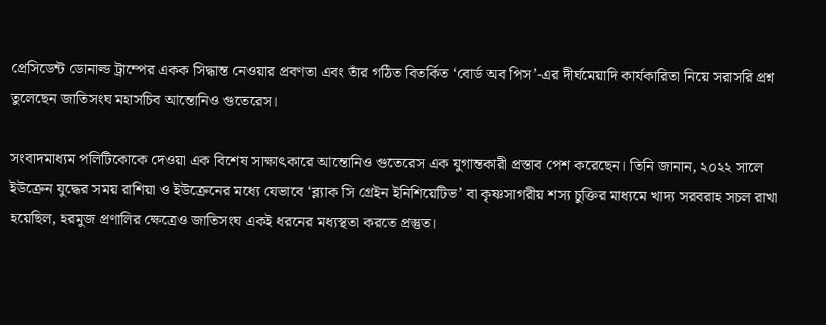প্রেসিডেন্ট ডোনাল্ড ট্রাম্পের একক সিদ্ধান্ত নেওয়ার প্রবণতা এবং তাঁর গঠিত বিতর্কিত ‘বোর্ড অব পিস’-এর দীর্ঘমেয়াদি কার্যকারিতা নিয়ে সরাসরি প্রশ্ন তুলেছেন জাতিসংঘ মহাসচিব আন্তোনিও গুতেরেস।

সংবাদমাধ্যম পলিটিকোকে দেওয়া এক বিশেষ সাক্ষাৎকারে আন্তোনিও গুতেরেস এক যুগান্তকারী প্রস্তাব পেশ করেছেন। তিনি জানান, ২০২২ সালে ইউক্রেন যুদ্ধের সময় রাশিয়া ও ইউক্রেনের মধ্যে যেভাবে ‘ব্ল্যাক সি গ্রেইন ইনিশিয়েটিভ’ বা কৃষ্ণসাগরীয় শস্য চুক্তির মাধ্যমে খাদ্য সরবরাহ সচল রাখা হয়েছিল, হরমুজ প্রণালির ক্ষেত্রেও জাতিসংঘ একই ধরনের মধ্যস্থতা করতে প্রস্তুত।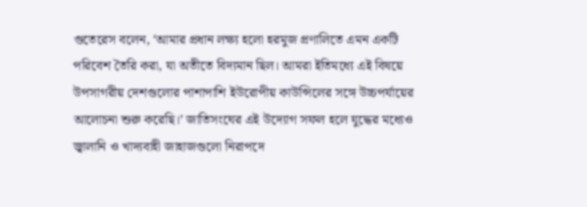গুতেরেস বলেন, ‘আমার প্রধান লক্ষ্য হলো হরমুজ প্রণালিতে এমন একটি পরিবেশ তৈরি করা, যা অতীতে বিদ্যমান ছিল। আমরা ইতিমধ্যে এই বিষয়ে উপসাগরীয় দেশগুলোর পাশাপাশি ইউরোপীয় কাউন্সিলের সঙ্গে উচ্চপর্যায়ের আলোচনা শুরু করেছি।’ জাতিসংঘের এই উদ্যোগ সফল হলে যুদ্ধের মধ্যেও জ্বালানি ও খাদ্যবাহী জাহাজগুলো নিরাপদে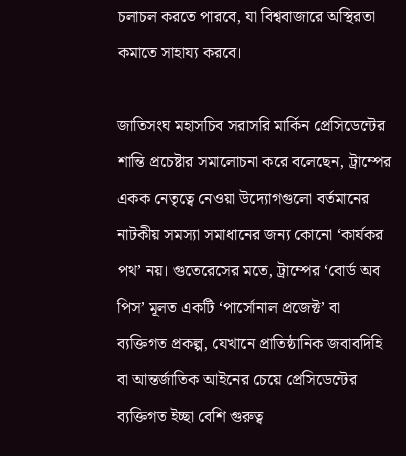চলাচল করতে পারবে, যা বিশ্ববাজারে অস্থিরতা কমাতে সাহায্য করবে।

জাতিসংঘ মহাসচিব সরাসরি মার্কিন প্রেসিডেন্টের শান্তি প্রচেষ্টার সমালোচনা করে বলেছেন, ট্রাম্পের একক নেতৃত্বে নেওয়া উদ্যোগগুলো বর্তমানের নাটকীয় সমস্যা সমাধানের জন্য কোনো ‘কার্যকর পথ’ নয়। গুতেরেসের মতে, ট্রাম্পের ‘বোর্ড অব পিস’ মূলত একটি ‘পার্সোনাল প্রজেক্ট’ বা ব্যক্তিগত প্রকল্প, যেখানে প্রাতিষ্ঠানিক জবাবদিহি বা আন্তর্জাতিক আইনের চেয়ে প্রেসিডেন্টের ব্যক্তিগত ইচ্ছা বেশি গুরুত্ব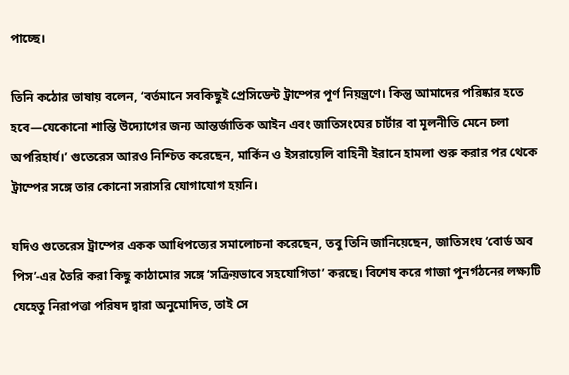পাচ্ছে।

তিনি কঠোর ভাষায় বলেন, ‘বর্তমানে সবকিছুই প্রেসিডেন্ট ট্রাম্পের পূর্ণ নিয়ন্ত্রণে। কিন্তু আমাদের পরিষ্কার হতে হবে—যেকোনো শান্তি উদ্যোগের জন্য আন্তর্জাতিক আইন এবং জাতিসংঘের চার্টার বা মূলনীতি মেনে চলা অপরিহার্য।’ গুতেরেস আরও নিশ্চিত করেছেন, মার্কিন ও ইসরায়েলি বাহিনী ইরানে হামলা শুরু করার পর থেকে ট্রাম্পের সঙ্গে তার কোনো সরাসরি যোগাযোগ হয়নি।

যদিও গুতেরেস ট্রাম্পের একক আধিপত্যের সমালোচনা করেছেন, তবু তিনি জানিয়েছেন, জাতিসংঘ ‘বোর্ড অব পিস’-এর তৈরি করা কিছু কাঠামোর সঙ্গে ‘সক্রিয়ভাবে সহযোগিতা’ করছে। বিশেষ করে গাজা পুনর্গঠনের লক্ষ্যটি যেহেতু নিরাপত্তা পরিষদ দ্বারা অনুমোদিত, তাই সে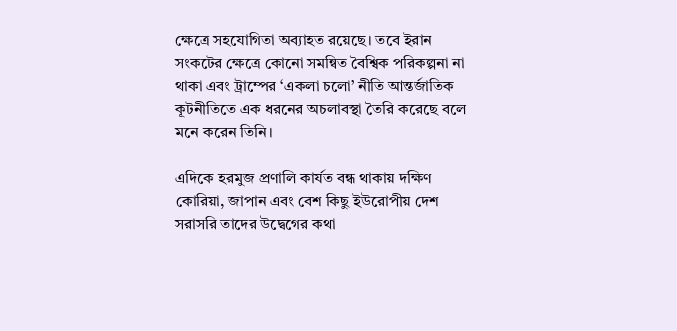ক্ষেত্রে সহযোগিতা অব্যাহত রয়েছে। তবে ইরান সংকটের ক্ষেত্রে কোনো সমন্বিত বৈশ্বিক পরিকল্পনা না থাকা এবং ট্রাম্পের ‘একলা চলো’ নীতি আন্তর্জাতিক কূটনীতিতে এক ধরনের অচলাবস্থা তৈরি করেছে বলে মনে করেন তিনি।

এদিকে হরমুজ প্রণালি কার্যত বন্ধ থাকায় দক্ষিণ কোরিয়া, জাপান এবং বেশ কিছু ইউরোপীয় দেশ সরাসরি তাদের উদ্বেগের কথা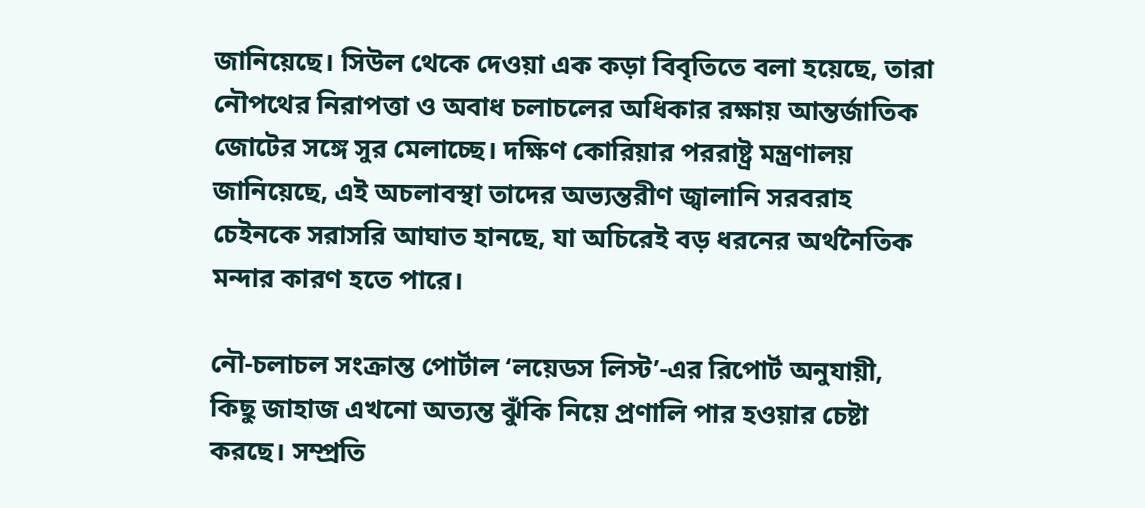জানিয়েছে। সিউল থেকে দেওয়া এক কড়া বিবৃতিতে বলা হয়েছে, তারা নৌপথের নিরাপত্তা ও অবাধ চলাচলের অধিকার রক্ষায় আন্তর্জাতিক জোটের সঙ্গে সুর মেলাচ্ছে। দক্ষিণ কোরিয়ার পররাষ্ট্র মন্ত্রণালয় জানিয়েছে, এই অচলাবস্থা তাদের অভ্যন্তরীণ জ্বালানি সরবরাহ চেইনকে সরাসরি আঘাত হানছে, যা অচিরেই বড় ধরনের অর্থনৈতিক মন্দার কারণ হতে পারে।

নৌ-চলাচল সংক্রান্ত পোর্টাল ‘লয়েডস লিস্ট’-এর রিপোর্ট অনুযায়ী, কিছু জাহাজ এখনো অত্যন্ত ঝুঁকি নিয়ে প্রণালি পার হওয়ার চেষ্টা করছে। সম্প্রতি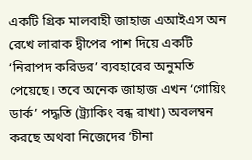একটি গ্রিক মালবাহী জাহাজ এআইএস অন রেখে লারাক দ্বীপের পাশ দিয়ে একটি ‘নিরাপদ করিডর’ ব্যবহারের অনুমতি পেয়েছে। তবে অনেক জাহাজ এখন ‘গোয়িং ডার্ক’ পদ্ধতি (ট্র্যাকিং বন্ধ রাখা) অবলম্বন করছে অথবা নিজেদের ‘চীনা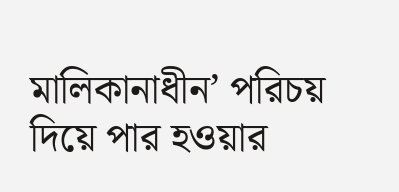মালিকানাধীন’ পরিচয় দিয়ে পার হওয়ার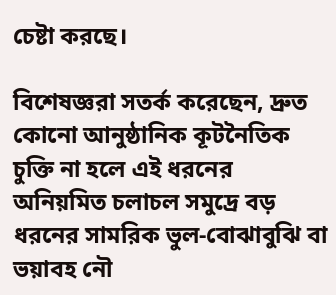চেষ্টা করছে।

বিশেষজ্ঞরা সতর্ক করেছেন, দ্রুত কোনো আনুষ্ঠানিক কূটনৈতিক চুক্তি না হলে এই ধরনের অনিয়মিত চলাচল সমুদ্রে বড় ধরনের সামরিক ভুল-বোঝাবুঝি বা ভয়াবহ নৌ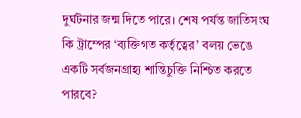দুর্ঘটনার জন্ম দিতে পারে। শেষ পর্যন্ত জাতিসংঘ কি ট্রাম্পের ‘ব্যক্তিগত কর্তৃত্বের’ বলয় ভেঙে একটি সর্বজনগ্রাহ্য শান্তিচুক্তি নিশ্চিত করতে পারবে?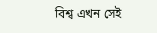বিশ্ব এখন সেই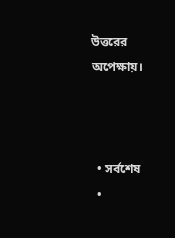উত্তরের অপেক্ষায়।



  • সর্বশেষ
  •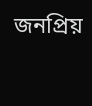জনপ্রিয়